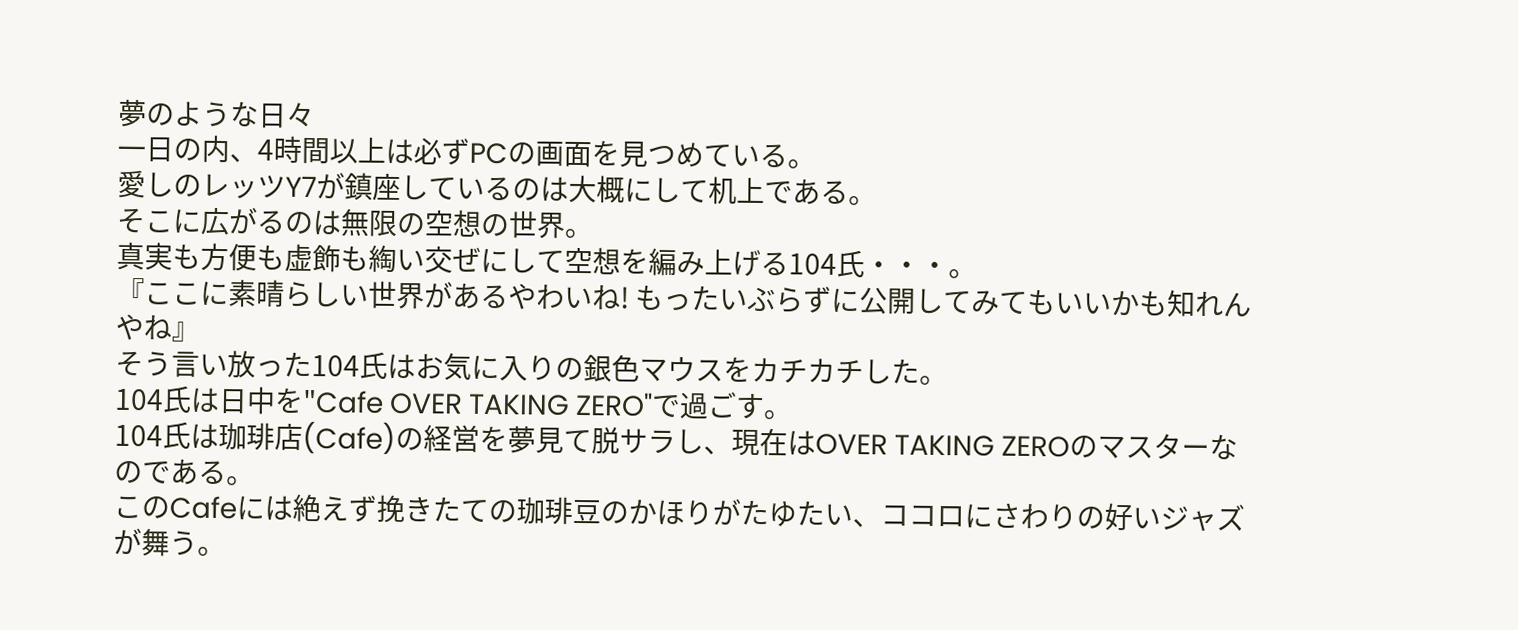夢のような日々
一日の内、4時間以上は必ずPCの画面を見つめている。
愛しのレッツY7が鎮座しているのは大概にして机上である。
そこに広がるのは無限の空想の世界。
真実も方便も虚飾も綯い交ぜにして空想を編み上げる104氏・・・。
『ここに素晴らしい世界があるやわいね! もったいぶらずに公開してみてもいいかも知れんやね』
そう言い放った104氏はお気に入りの銀色マウスをカチカチした。
104氏は日中を"Cafe OVER TAKING ZERO"で過ごす。
104氏は珈琲店(Cafe)の経営を夢見て脱サラし、現在はOVER TAKING ZEROのマスターなのである。
このCafeには絶えず挽きたての珈琲豆のかほりがたゆたい、ココロにさわりの好いジャズが舞う。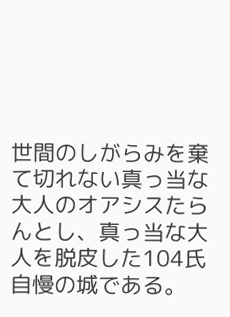世間のしがらみを棄て切れない真っ当な大人のオアシスたらんとし、真っ当な大人を脱皮した104氏自慢の城である。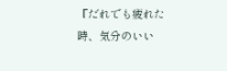『だれでも疲れた時、気分のいい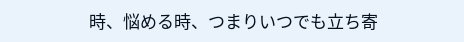時、悩める時、つまりいつでも立ち寄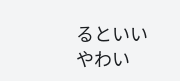るといいやわい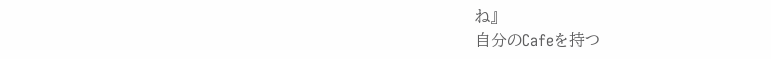ね』
自分のCafeを持つ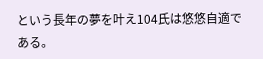という長年の夢を叶え104氏は悠悠自適である。